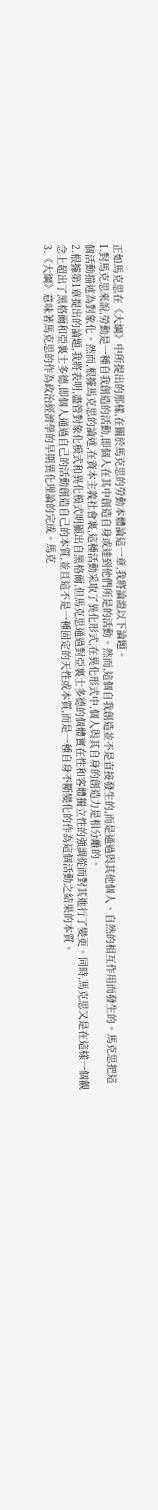正如馬克思在《大綱》中所提出的那樣,在關於馬克思的勞動本體論這一章,我將論證以下論題。
1.對馬克思來說,勞動是一種自我創造的活動,即個人在其中創造自身或達到他們所是的活動。然而,這個自我創造並不是直接發生的,而是通過與其他個人、自然的相互作用而發生的。馬克思把這個活動描述為對象化。然而,根據馬克思的論述,在資本主義社會裏,這種活動采取了異化形式,在異化形式中,個人與其自身的創造力是相分離的。
2.根據第1章提出的論題,我將表明,盡管對象化模式和異化模式明顯出自黑格爾,但馬克思通過對亞裏士多德的個體實在性和客體獨立性的強調從而對其進行了變更。同時,馬克思又是在這樣一個觀念上超出了黑格爾和亞裏士多德,即個人通過自己的活動創造自己的本質,並且這不是一種固定的天性或本質,而是一種自身不斷變化的作為這個活動之結果的本質。
3.《大綱》意味著馬克思的作為政治經濟學的早期異化理論的完成。馬克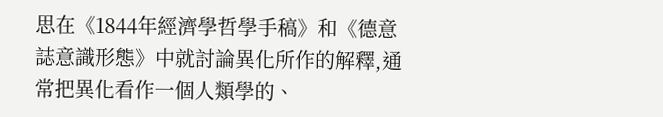思在《1844年經濟學哲學手稿》和《德意誌意識形態》中就討論異化所作的解釋,通常把異化看作一個人類學的、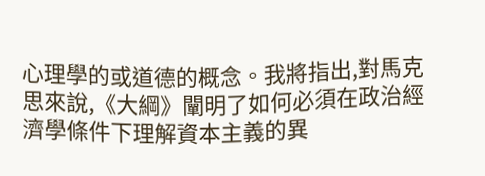心理學的或道德的概念。我將指出,對馬克思來說,《大綱》闡明了如何必須在政治經濟學條件下理解資本主義的異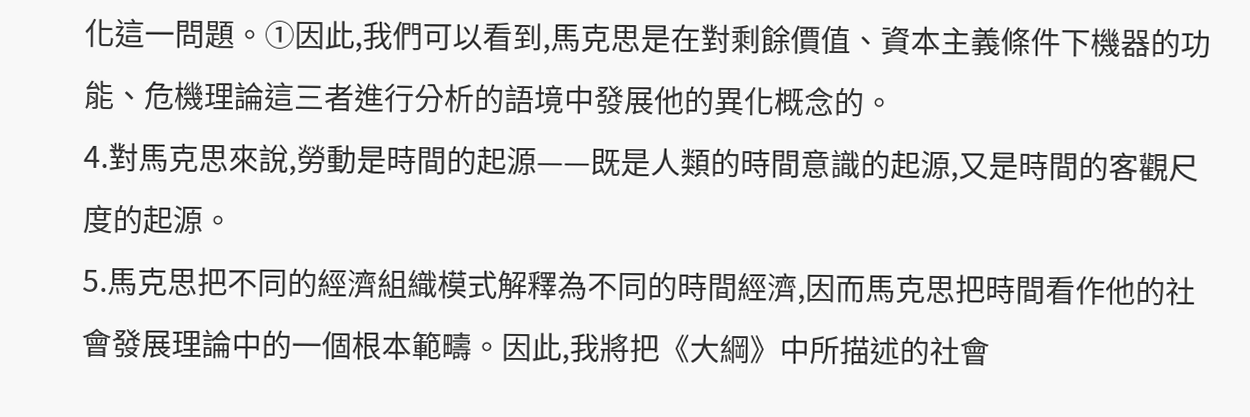化這一問題。①因此,我們可以看到,馬克思是在對剩餘價值、資本主義條件下機器的功能、危機理論這三者進行分析的語境中發展他的異化概念的。
4.對馬克思來說,勞動是時間的起源——既是人類的時間意識的起源,又是時間的客觀尺度的起源。
5.馬克思把不同的經濟組織模式解釋為不同的時間經濟,因而馬克思把時間看作他的社會發展理論中的一個根本範疇。因此,我將把《大綱》中所描述的社會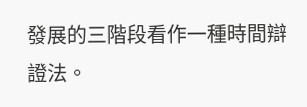發展的三階段看作一種時間辯證法。